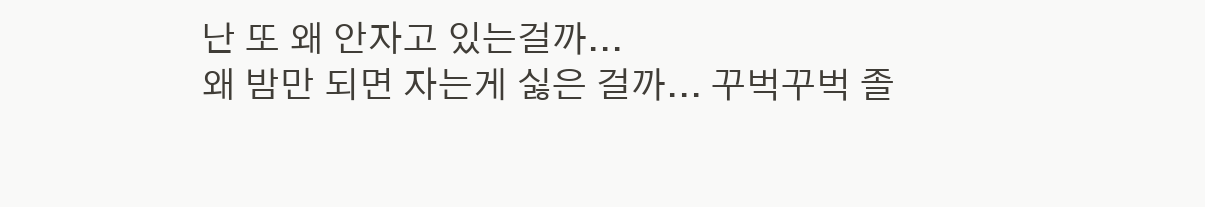난 또 왜 안자고 있는걸까...
왜 밤만 되면 자는게 싫은 걸까... 꾸벅꾸벅 졸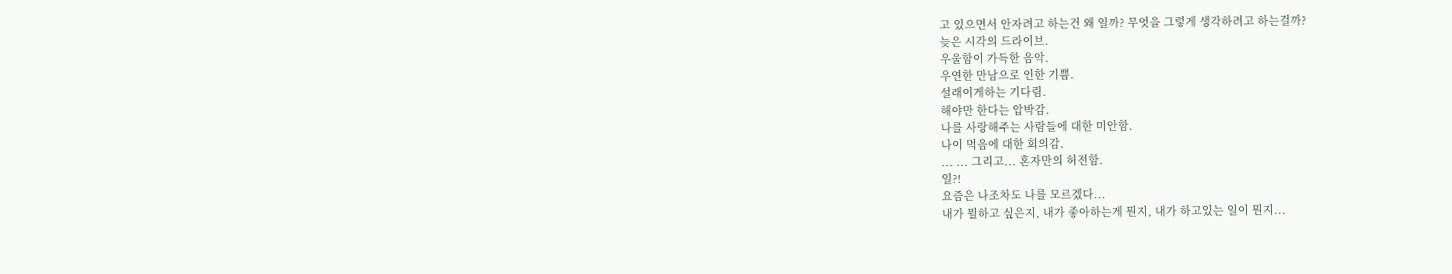고 있으면서 안자려고 하는건 왜 일까? 무엇을 그렇게 생각하려고 하는걸까?
늦은 시각의 드라이브.
우울함이 가득한 음악.
우연한 만남으로 인한 기쁨.
설래이게하는 기다림.
해야만 한다는 압박감.
나를 사랑해주는 사람들에 대한 미안함.
나이 먹음에 대한 회의감.
... ... 그리고... 혼자만의 허전함.
일?!
요즘은 나조차도 나를 모르겠다...
내가 뭘하고 싶은지, 내가 좋아하는게 뭔지, 내가 하고있는 일이 뭔지...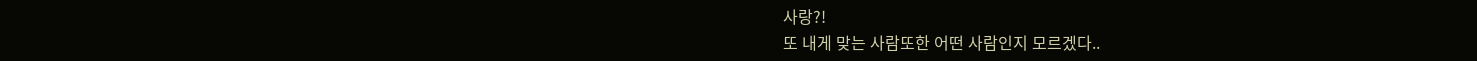사랑?!
또 내게 맞는 사람또한 어떤 사람인지 모르겠다..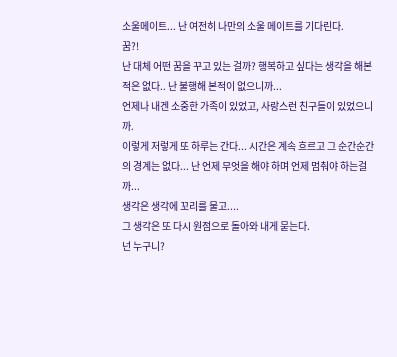소울메이트... 난 여전히 나만의 소울 메이트를 기다린다.
꿈?!
난 대체 어떤 꿈을 꾸고 있는 걸까? 행복하고 싶다는 생각을 해본적은 없다.. 난 불행해 본적이 없으니까...
언제나 내겐 소중한 가족이 있었고, 사랑스런 친구들이 있었으니까.
이렇게 저렇게 또 하루는 간다... 시간은 계속 흐르고 그 순간순간의 경계는 없다... 난 언제 무엇을 해야 하며 언제 멈춰야 하는걸까...
생각은 생각에 꼬리를 물고....
그 생각은 또 다시 원점으로 돌아와 내게 묻는다.
넌 누구니?